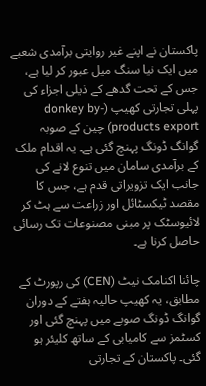پاکستان نے اپنے غیر روایتی برآمدی شعبے میں ایک نیا سنگ میل عبور کر لیا ہے، جس کے تحت گدھے کے ذیلی اجزاء کی پہلی تجارتی کھیپ (donkey by-products export) چین کے صوبہ گوانگ ڈونگ پہنچ گئی ہے۔ یہ اقدام ملک کے برآمدی سامان میں تنوع لانے کی جانب ایک تزویراتی قدم ہے، جس کا مقصد ٹیکسٹائل اور زراعت سے ہٹ کر لائیوسٹک پر مبنی مصنوعات تک رسائی حاصل کرنا ہے۔

چائنا اکنامک نیٹ (CEN) کی رپورٹ کے مطابق، یہ کھیپ حالیہ ہفتے کے دوران گوانگ ڈونگ صوبے میں پہنچ گئی اور کسٹمز سے کامیابی کے ساتھ کلیئر ہو گئی۔ پاکستان کے تجارتی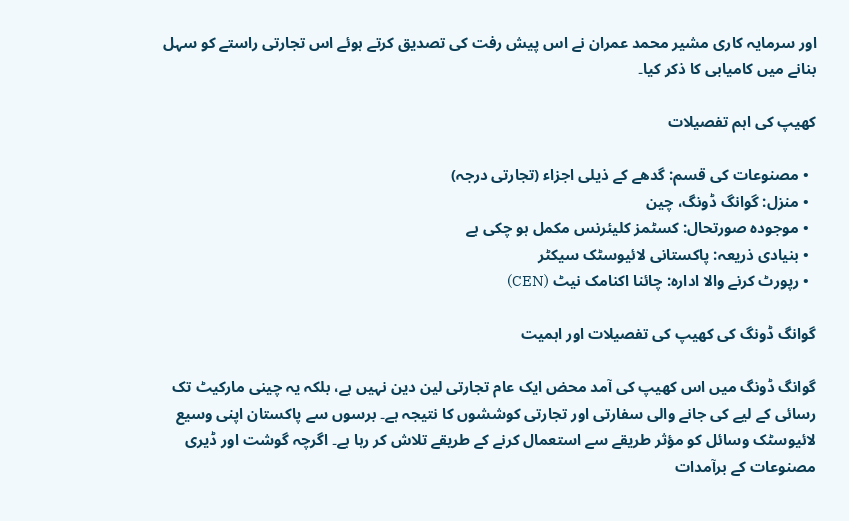اور سرمایہ کاری مشیر محمد عمران نے اس پیش رفت کی تصدیق کرتے ہوئے اس تجارتی راستے کو سہل بنانے میں کامیابی کا ذکر کیا۔

کھیپ کی اہم تفصیلات

  • مصنوعات کی قسم: گدھے کے ذیلی اجزاء (تجارتی درجہ)
  • منزل: گوانگ ڈونگ، چین
  • موجودہ صورتحال: کسٹمز کلیئرنس مکمل ہو چکی ہے
  • بنیادی ذریعہ: پاکستانی لائیوسٹک سیکٹر
  • رپورٹ کرنے والا ادارہ: چائنا اکنامک نیٹ (CEN)

گوانگ ڈونگ کی کھیپ کی تفصیلات اور اہمیت

گوانگ ڈونگ میں اس کھیپ کی آمد محض ایک عام تجارتی لین دین نہیں ہے، بلکہ یہ چینی مارکیٹ تک رسائی کے لیے کی جانے والی سفارتی اور تجارتی کوششوں کا نتیجہ ہے۔ برسوں سے پاکستان اپنی وسیع لائیوسٹک وسائل کو مؤثر طریقے سے استعمال کرنے کے طریقے تلاش کر رہا ہے۔ اگرچہ گوشت اور ڈیری مصنوعات کے برآمدات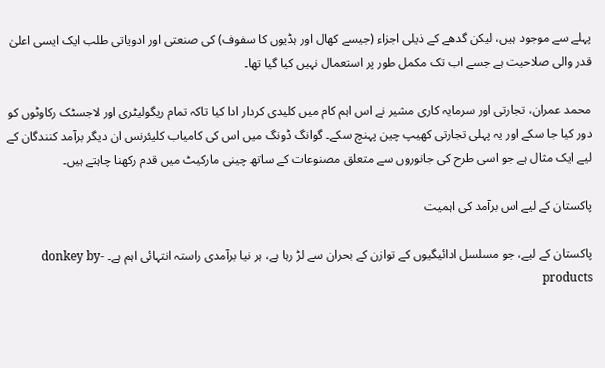پہلے سے موجود ہیں، لیکن گدھے کے ذیلی اجزاء (جیسے کھال اور ہڈیوں کا سفوف) کی صنعتی اور ادویاتی طلب ایک ایسی اعلیٰ قدر والی صلاحیت ہے جسے اب تک مکمل طور پر استعمال نہیں کیا گیا تھا۔

محمد عمران، تجارتی اور سرمایہ کاری مشیر نے اس اہم کام میں کلیدی کردار ادا کیا تاکہ تمام ریگولیٹری اور لاجسٹک رکاوٹوں کو دور کیا جا سکے اور یہ پہلی تجارتی کھیپ چین پہنچ سکے۔ گوانگ ڈونگ میں اس کی کامیاب کلیئرنس ان دیگر برآمد کنندگان کے لیے ایک مثال ہے جو اسی طرح کی جانوروں سے متعلق مصنوعات کے ساتھ چینی مارکیٹ میں قدم رکھنا چاہتے ہیں۔

پاکستان کے لیے اس برآمد کی اہمیت

پاکستان کے لیے، جو مسلسل ادائیگیوں کے توازن کے بحران سے لڑ رہا ہے، ہر نیا برآمدی راستہ انتہائی اہم ہے۔ donkey by-products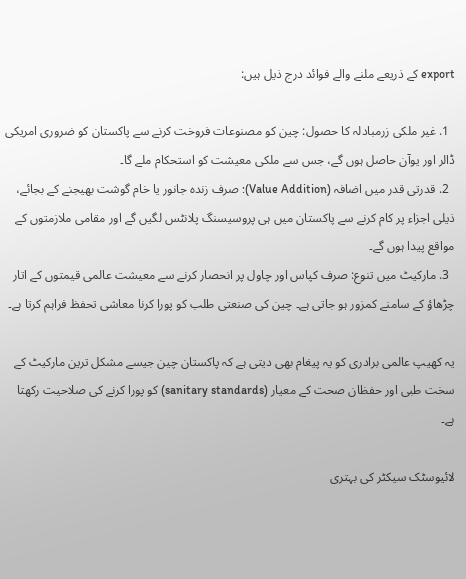export کے ذریعے ملنے والے فوائد درج ذیل ہیں:

  1. غیر ملکی زرمبادلہ کا حصول: چین کو مصنوعات فروخت کرنے سے پاکستان کو ضروری امریکی ڈالر اور یوآن حاصل ہوں گے، جس سے ملکی معیشت کو استحکام ملے گا۔
  2. قدرتی قدر میں اضافہ (Value Addition): صرف زندہ جانور یا خام گوشت بھیجنے کے بجائے، ذیلی اجزاء پر کام کرنے سے پاکستان میں ہی پروسیسنگ پلانٹس لگیں گے اور مقامی ملازمتوں کے مواقع پیدا ہوں گے۔
  3. مارکیٹ میں تنوع: صرف کپاس اور چاول پر انحصار کرنے سے معیشت عالمی قیمتوں کے اتار چڑھاؤ کے سامنے کمزور ہو جاتی ہے۔ چین کی صنعتی طلب کو پورا کرنا معاشی تحفظ فراہم کرتا ہے۔

یہ کھیپ عالمی برادری کو یہ پیغام بھی دیتی ہے کہ پاکستان چین جیسے مشکل ترین مارکیٹ کے سخت طبی اور حفظان صحت کے معیار (sanitary standards) کو پورا کرنے کی صلاحیت رکھتا ہے۔

لائیوسٹک سیکٹر کی بہتری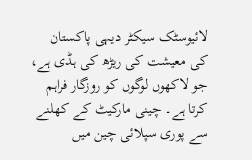لائیوسٹک سیکٹر دیہی پاکستان کی معیشت کی ریڑھ کی ہڈی ہے، جو لاکھوں لوگوں کو روزگار فراہم کرتا ہے۔ چینی مارکیٹ کے کھلنے سے پوری سپلائی چین میں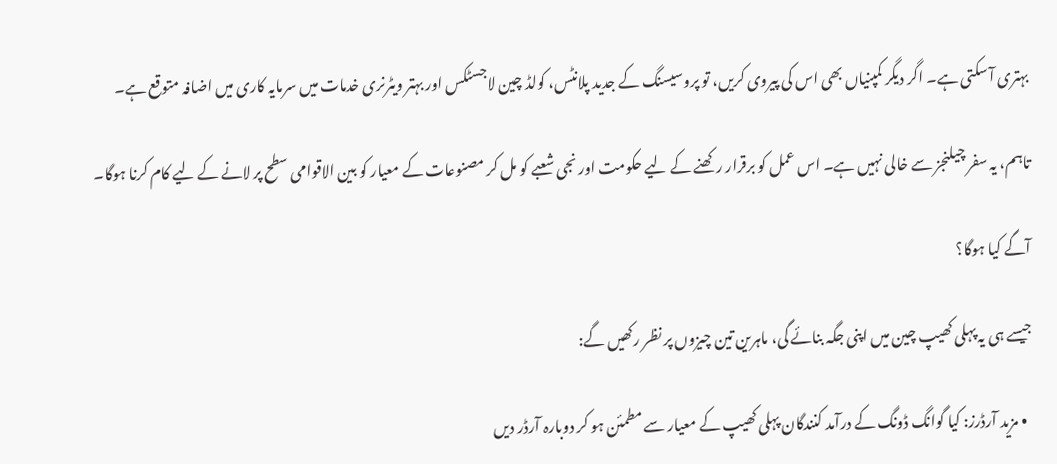بہتری آ سکتی ہے۔ اگر دیگر کمپنیاں بھی اس کی پیروی کریں، تو پروسیسنگ کے جدید پلانٹس، کولڈ چین لاجسٹکس اور بہتر ویٹرنری خدمات میں سرمایہ کاری میں اضافہ متوقع ہے۔

تاہم، یہ سفر چیلنجز سے خالی نہیں ہے۔ اس عمل کو برقرار رکھنے کے لیے حکومت اور نجی شعبے کو مل کر مصنوعات کے معیار کو بین الاقوامی سطح پر لانے کے لیے کام کرنا ہوگا۔

آگے کیا ہوگا؟

جیسے ہی یہ پہلی کھیپ چین میں اپنی جگہ بنائے گی، ماہرین تین چیزوں پر نظر رکھیں گے:

  • مزید آرڈرز: کیا گوانگ ڈونگ کے درآمد کنندگان پہلی کھیپ کے معیار سے مطمئن ہو کر دوبارہ آرڈر دیں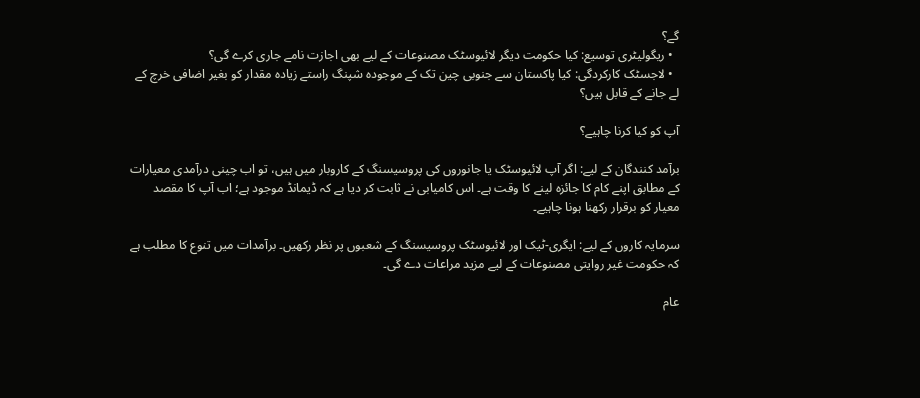گے؟
  • ریگولیٹری توسیع: کیا حکومت دیگر لائیوسٹک مصنوعات کے لیے بھی اجازت نامے جاری کرے گی؟
  • لاجسٹک کارکردگی: کیا پاکستان سے جنوبی چین تک کے موجودہ شپنگ راستے زیادہ مقدار کو بغیر اضافی خرچ کے لے جانے کے قابل ہیں؟

آپ کو کیا کرنا چاہیے؟

برآمد کنندگان کے لیے: اگر آپ لائیوسٹک یا جانوروں کی پروسیسنگ کے کاروبار میں ہیں، تو اب چینی درآمدی معیارات کے مطابق اپنے کام کا جائزہ لینے کا وقت ہے۔ اس کامیابی نے ثابت کر دیا ہے کہ ڈیمانڈ موجود ہے؛ اب آپ کا مقصد معیار کو برقرار رکھنا ہونا چاہیے۔

سرمایہ کاروں کے لیے: ایگری-ٹیک اور لائیوسٹک پروسیسنگ کے شعبوں پر نظر رکھیں۔ برآمدات میں تنوع کا مطلب ہے کہ حکومت غیر روایتی مصنوعات کے لیے مزید مراعات دے گی۔

عام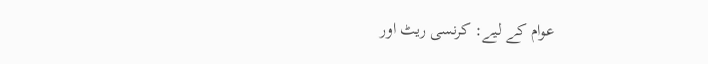عوام کے لیے: کرنسی ریٹ اور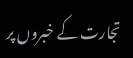تجارت کے خبروں پر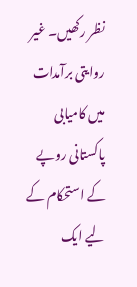نظر رکھیں۔ غیر روایتی برآمدات میں کامیابی پاکستانی روپے کے استحکام کے لیے ایک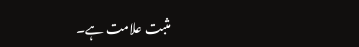مثبت علامت ہے۔